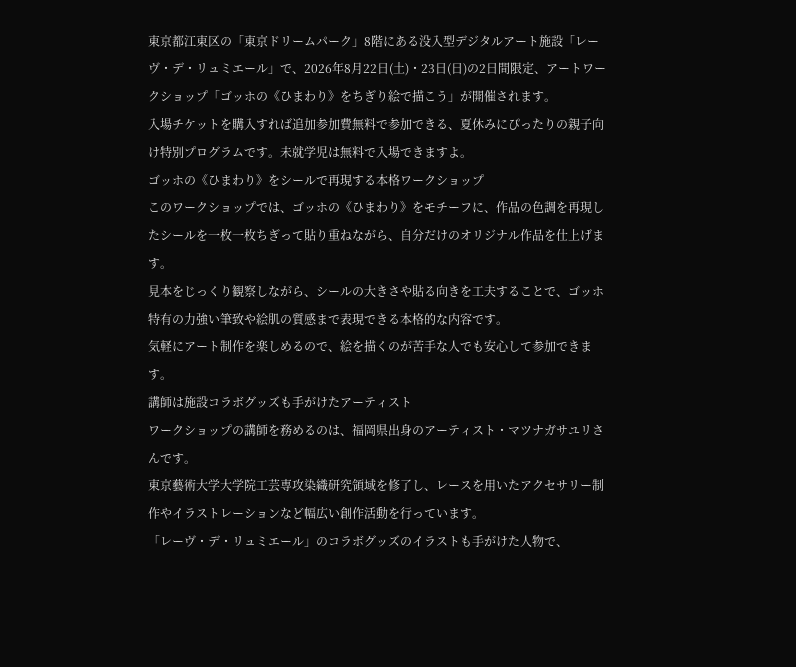東京都江東区の「東京ドリームパーク」8階にある没入型デジタルアート施設「レーヴ・デ・リュミエール」で、2026年8月22日(土)・23日(日)の2日間限定、アートワークショップ「ゴッホの《ひまわり》をちぎり絵で描こう」が開催されます。
入場チケットを購入すれば追加参加費無料で参加できる、夏休みにぴったりの親子向け特別プログラムです。未就学児は無料で入場できますよ。
ゴッホの《ひまわり》をシールで再現する本格ワークショップ
このワークショップでは、ゴッホの《ひまわり》をモチーフに、作品の色調を再現したシールを一枚一枚ちぎって貼り重ねながら、自分だけのオリジナル作品を仕上げます。
見本をじっくり観察しながら、シールの大きさや貼る向きを工夫することで、ゴッホ特有の力強い筆致や絵肌の質感まで表現できる本格的な内容です。
気軽にアート制作を楽しめるので、絵を描くのが苦手な人でも安心して参加できます。
講師は施設コラボグッズも手がけたアーティスト
ワークショップの講師を務めるのは、福岡県出身のアーティスト・マツナガサユリさんです。
東京藝術大学大学院工芸専攻染織研究領域を修了し、レースを用いたアクセサリー制作やイラストレーションなど幅広い創作活動を行っています。
「レーヴ・デ・リュミエール」のコラボグッズのイラストも手がけた人物で、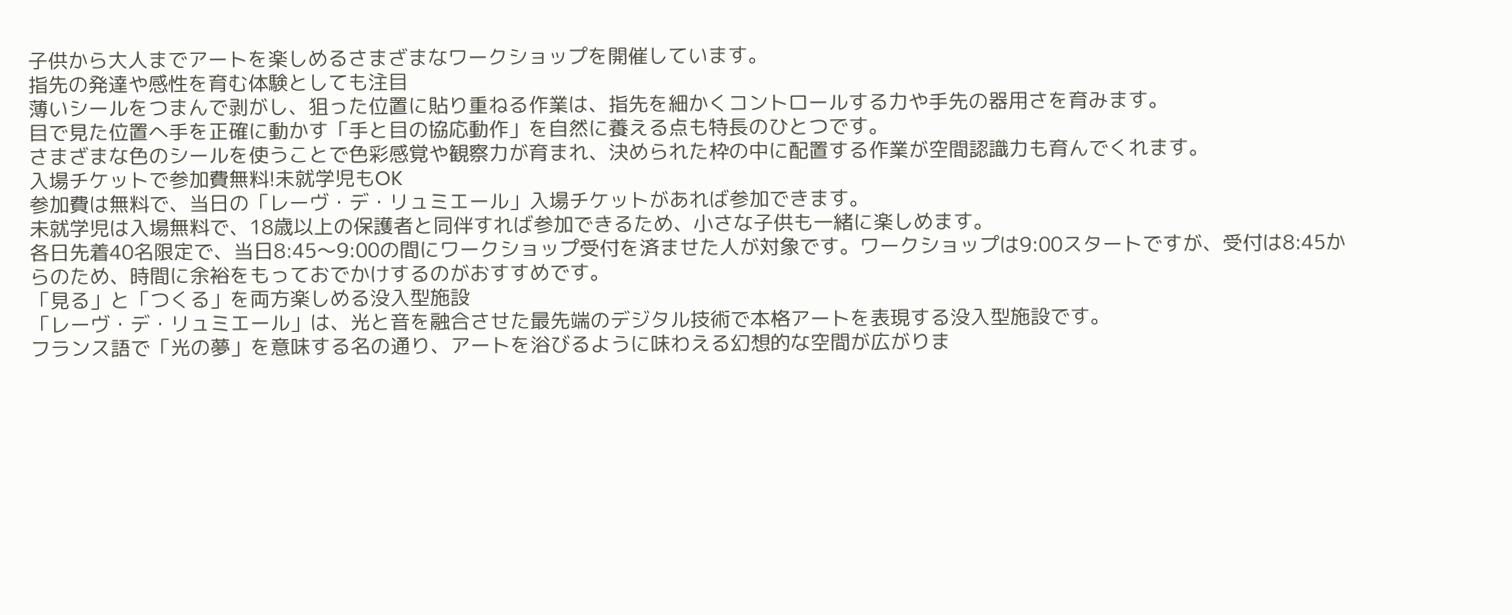子供から大人までアートを楽しめるさまざまなワークショップを開催しています。
指先の発達や感性を育む体験としても注目
薄いシールをつまんで剥がし、狙った位置に貼り重ねる作業は、指先を細かくコントロールする力や手先の器用さを育みます。
目で見た位置へ手を正確に動かす「手と目の協応動作」を自然に養える点も特長のひとつです。
さまざまな色のシールを使うことで色彩感覚や観察力が育まれ、決められた枠の中に配置する作業が空間認識力も育んでくれます。
入場チケットで参加費無料!未就学児もOK
参加費は無料で、当日の「レーヴ・デ・リュミエール」入場チケットがあれば参加できます。
未就学児は入場無料で、18歳以上の保護者と同伴すれば参加できるため、小さな子供も一緒に楽しめます。
各日先着40名限定で、当日8:45〜9:00の間にワークショップ受付を済ませた人が対象です。ワークショップは9:00スタートですが、受付は8:45からのため、時間に余裕をもっておでかけするのがおすすめです。
「見る」と「つくる」を両方楽しめる没入型施設
「レーヴ・デ・リュミエール」は、光と音を融合させた最先端のデジタル技術で本格アートを表現する没入型施設です。
フランス語で「光の夢」を意味する名の通り、アートを浴びるように味わえる幻想的な空間が広がりま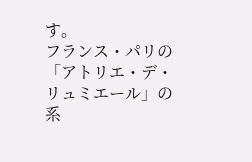す。
フランス・パリの「アトリエ・デ・リュミエール」の系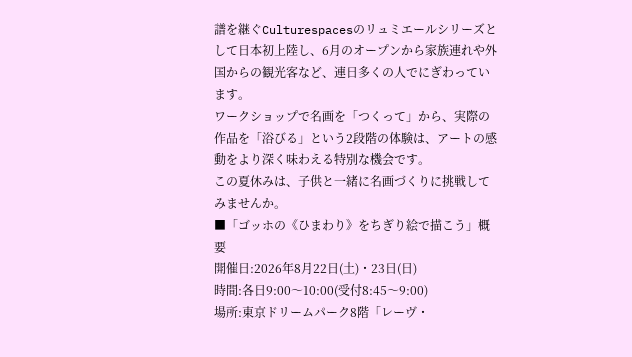譜を継ぐCulturespacesのリュミエールシリーズとして日本初上陸し、6月のオープンから家族連れや外国からの観光客など、連日多くの人でにぎわっています。
ワークショップで名画を「つくって」から、実際の作品を「浴びる」という2段階の体験は、アートの感動をより深く味わえる特別な機会です。
この夏休みは、子供と一緒に名画づくりに挑戦してみませんか。
■「ゴッホの《ひまわり》をちぎり絵で描こう」概要
開催日:2026年8月22日(土)・23日(日)
時間:各日9:00〜10:00(受付8:45〜9:00)
場所:東京ドリームパーク8階「レーヴ・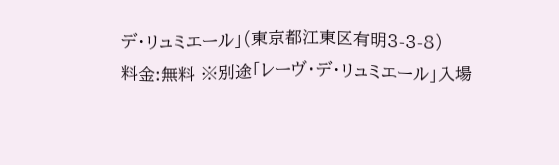デ・リュミエール」(東京都江東区有明3-3-8)
料金:無料 ※別途「レーヴ・デ・リュミエール」入場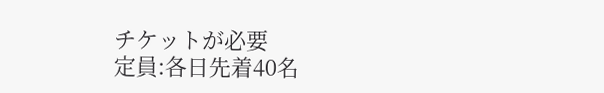チケットが必要
定員:各日先着40名